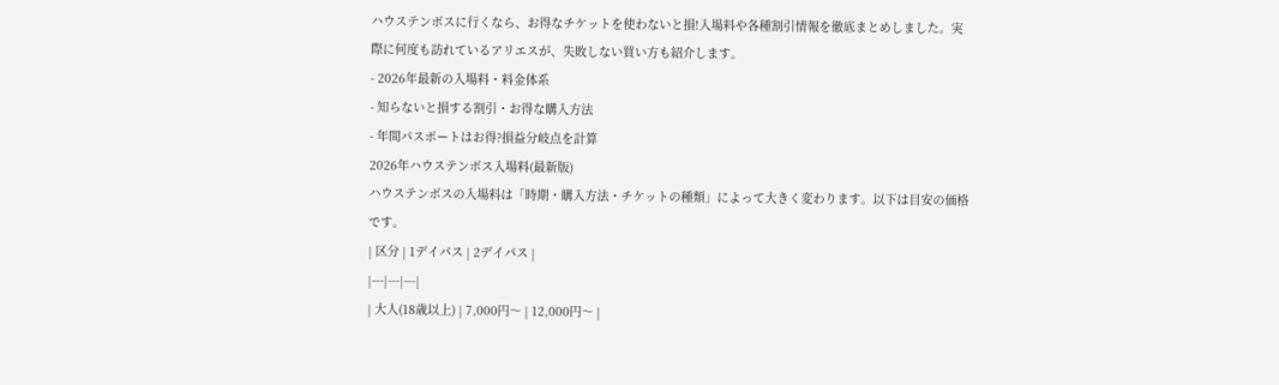ハウステンボスに行くなら、お得なチケットを使わないと損!入場料や各種割引情報を徹底まとめしました。実際に何度も訪れているアリエスが、失敗しない買い方も紹介します。
- 2026年最新の入場料・料金体系
- 知らないと損する割引・お得な購入方法
- 年間パスポートはお得?損益分岐点を計算
2026年ハウステンボス入場料(最新版)
ハウステンボスの入場料は「時期・購入方法・チケットの種類」によって大きく変わります。以下は目安の価格です。
| 区分 | 1デイパス | 2デイパス |
|---|---|---|
| 大人(18歳以上) | 7,000円〜 | 12,000円〜 |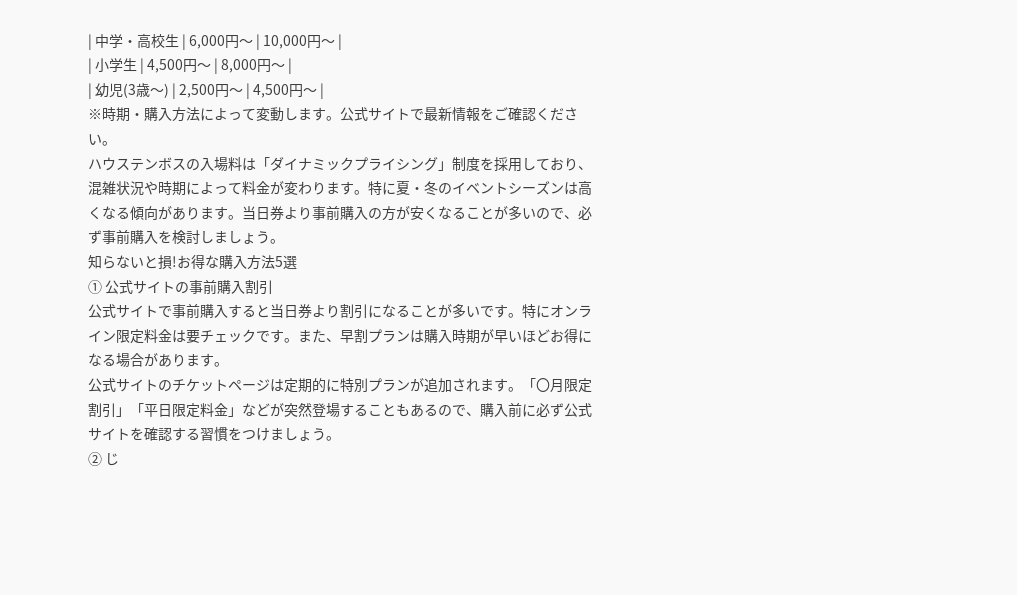| 中学・高校生 | 6,000円〜 | 10,000円〜 |
| 小学生 | 4,500円〜 | 8,000円〜 |
| 幼児(3歳〜) | 2,500円〜 | 4,500円〜 |
※時期・購入方法によって変動します。公式サイトで最新情報をご確認ください。
ハウステンボスの入場料は「ダイナミックプライシング」制度を採用しており、混雑状況や時期によって料金が変わります。特に夏・冬のイベントシーズンは高くなる傾向があります。当日券より事前購入の方が安くなることが多いので、必ず事前購入を検討しましょう。
知らないと損!お得な購入方法5選
① 公式サイトの事前購入割引
公式サイトで事前購入すると当日券より割引になることが多いです。特にオンライン限定料金は要チェックです。また、早割プランは購入時期が早いほどお得になる場合があります。
公式サイトのチケットページは定期的に特別プランが追加されます。「〇月限定割引」「平日限定料金」などが突然登場することもあるので、購入前に必ず公式サイトを確認する習慣をつけましょう。
② じ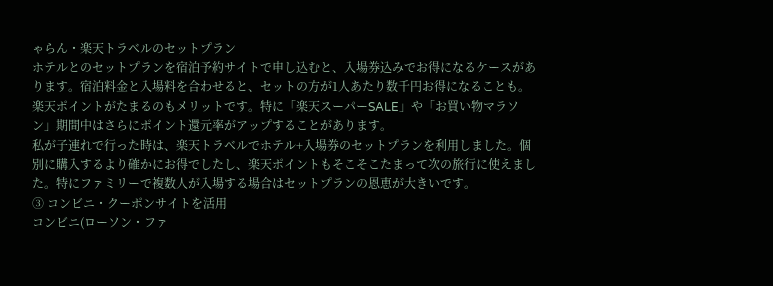ゃらん・楽天トラベルのセットプラン
ホテルとのセットプランを宿泊予約サイトで申し込むと、入場券込みでお得になるケースがあります。宿泊料金と入場料を合わせると、セットの方が1人あたり数千円お得になることも。楽天ポイントがたまるのもメリットです。特に「楽天スーパーSALE」や「お買い物マラソン」期間中はさらにポイント還元率がアップすることがあります。
私が子連れで行った時は、楽天トラベルでホテル+入場券のセットプランを利用しました。個別に購入するより確かにお得でしたし、楽天ポイントもそこそこたまって次の旅行に使えました。特にファミリーで複数人が入場する場合はセットプランの恩恵が大きいです。
③ コンビニ・クーポンサイトを活用
コンビニ(ローソン・ファ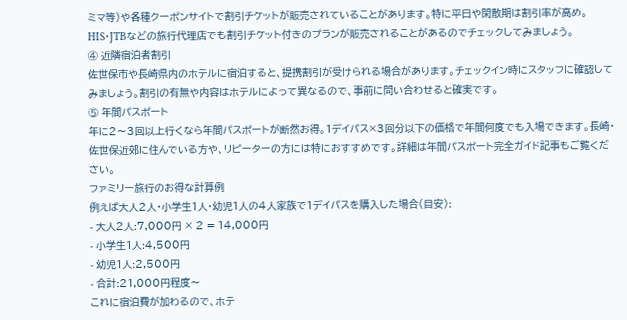ミマ等)や各種クーポンサイトで割引チケットが販売されていることがあります。特に平日や閑散期は割引率が高め。HIS・JTBなどの旅行代理店でも割引チケット付きのプランが販売されることがあるのでチェックしてみましょう。
④ 近隣宿泊者割引
佐世保市や長崎県内のホテルに宿泊すると、提携割引が受けられる場合があります。チェックイン時にスタッフに確認してみましょう。割引の有無や内容はホテルによって異なるので、事前に問い合わせると確実です。
⑤ 年間パスポート
年に2〜3回以上行くなら年間パスポートが断然お得。1デイパス×3回分以下の価格で年間何度でも入場できます。長崎・佐世保近郊に住んでいる方や、リピーターの方には特におすすめです。詳細は年間パスポート完全ガイド記事もご覧ください。
ファミリー旅行のお得な計算例
例えば大人2人・小学生1人・幼児1人の4人家族で1デイパスを購入した場合(目安):
- 大人2人:7,000円 × 2 = 14,000円
- 小学生1人:4,500円
- 幼児1人:2,500円
- 合計:21,000円程度〜
これに宿泊費が加わるので、ホテ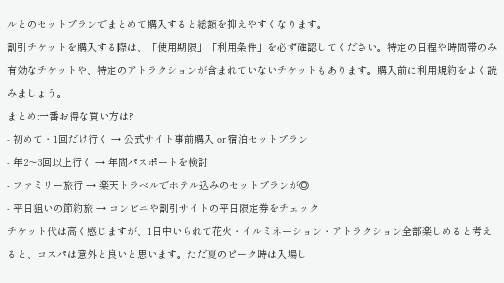ルとのセットプランでまとめて購入すると総額を抑えやすくなります。
割引チケットを購入する際は、「使用期限」「利用条件」を必ず確認してください。特定の日程や時間帯のみ有効なチケットや、特定のアトラクションが含まれていないチケットもあります。購入前に利用規約をよく読みましょう。
まとめ:一番お得な買い方は?
- 初めて・1回だけ行く → 公式サイト事前購入 or 宿泊セットプラン
- 年2〜3回以上行く → 年間パスポートを検討
- ファミリー旅行 → 楽天トラベルでホテル込みのセットプランが◎
- 平日狙いの節約旅 → コンビニや割引サイトの平日限定券をチェック
チケット代は高く感じますが、1日中いられて花火・イルミネーション・アトラクション全部楽しめると考えると、コスパは意外と良いと思います。ただ夏のピーク時は入場し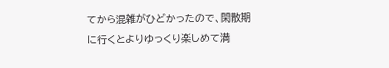てから混雑がひどかったので、閑散期に行くとよりゆっくり楽しめて満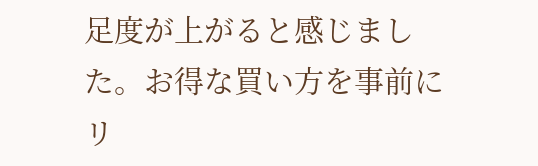足度が上がると感じました。お得な買い方を事前にリ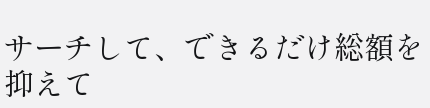サーチして、できるだけ総額を抑えて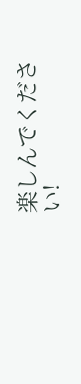楽しんでください!